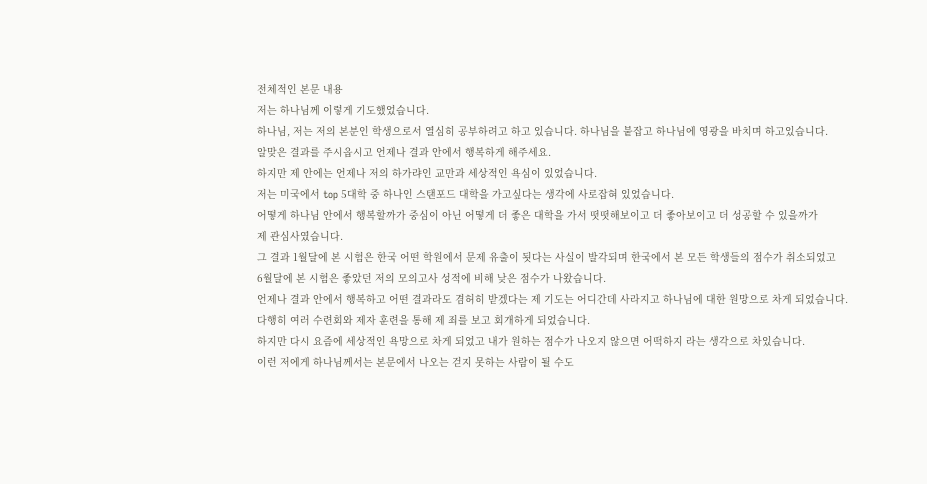전체적인 본문 내용
저는 하나님께 이렇게 기도했었습니다.
하나님, 저는 저의 본분인 학생으로서 열심히 공부하려고 하고 있습니다. 하나님을 붙잡고 하나님에 영광을 바치며 하고있습니다.
알맞은 결과를 주시옵시고 언제나 결과 안에서 행복하게 해주세요.
하지만 제 안에는 언제나 저의 하가랴인 교만과 세상적인 욕심이 있었습니다.
저는 미국에서 top 5대학 중 하나인 스탠포드 대학을 가고싶다는 생각에 사로잡혀 있었습니다.
어떻게 하나님 안에서 행복할까가 중심이 아닌 어떻게 더 좋은 대학을 가서 떳떳해보이고 더 좋아보이고 더 성공할 수 있을까가
제 관심사였습니다.
그 결과 1월달에 본 시험은 한국 어떤 학원에서 문제 유출이 됫다는 사실이 발각되며 한국에서 본 모든 학생들의 점수가 취소되었고
6월달에 본 시험은 좋았던 저의 모의고사 성적에 비해 낮은 점수가 나왔습니다.
언제나 결과 안에서 행복하고 어떤 결과라도 겸허히 받겠다는 제 기도는 어디간데 사라지고 하나님에 대한 원망으로 차게 되었습니다.
다행히 여러 수련회와 제자 훈련을 통해 제 죄를 보고 회개하게 되었습니다.
하지만 다시 요즘에 세상적인 욕망으로 차게 되었고 내가 원하는 점수가 나오지 않으면 어떡하지 라는 생각으로 차있습니다.
이런 저에게 하나님께서는 본문에서 나오는 걷지 못하는 사람이 될 수도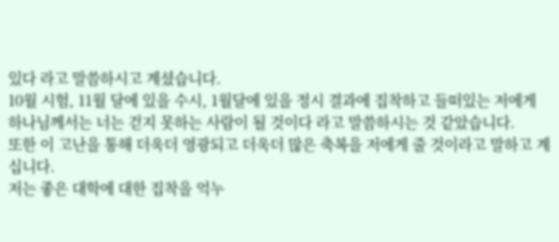있다 라고 말씀하시고 계셨습니다.
10월 시험, 11월 달에 있을 수시, 1월달에 있을 정시 결과에 집착하고 들떠있는 저에게
하나님께서는 너는 걷지 못하는 사람이 될 것이다 라고 말씀하시는 것 같았습니다.
또한 이 고난을 통해 더욱더 영광되고 더욱더 많은 축복을 저에게 줄 것이라고 말하고 계십니다.
저는 좋은 대학에 대한 집착을 억누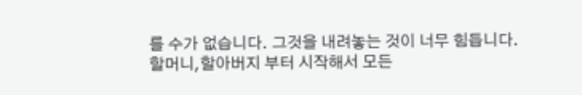를 수가 없습니다. 그것을 내려놓는 것이 너무 힘듭니다.
할머니,할아버지 부터 시작해서 모든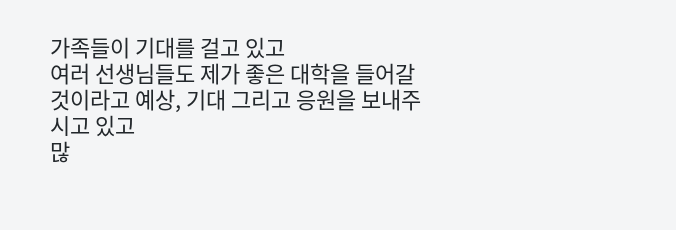가족들이 기대를 걸고 있고
여러 선생님들도 제가 좋은 대학을 들어갈 것이라고 예상, 기대 그리고 응원을 보내주시고 있고
많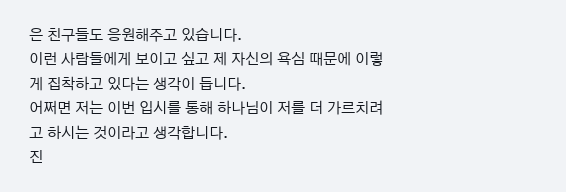은 친구들도 응원해주고 있습니다.
이런 사람들에게 보이고 싶고 제 자신의 욕심 때문에 이렇게 집착하고 있다는 생각이 듭니다.
어쩌면 저는 이번 입시를 통해 하나님이 저를 더 가르치려고 하시는 것이라고 생각합니다.
진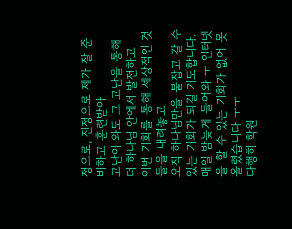정으로, 진정으로 제가 잘 준비하고 훈련받아
고난이 와도 그 고난을 통해 더 하나님 안에서 발전하고
이번 기회를 통해 세상적인 것들을 내려놓고
오직 하나님만을 붙잡고 갈 수 있는 기회가 되길 기도합니다.
매일 밤늦게 들어와 ㅜ 인터넷을 할 수 있는 기회가 없어 못 올렸습니다 ㅜㅜ
다행히 학원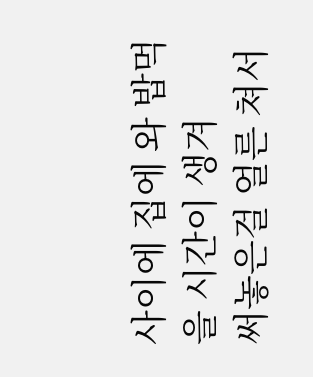사이에 집에 와 밥먹을 시간이 생겨
써놓은걸 얼른 쳐서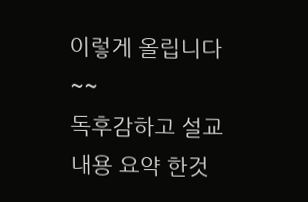이렇게 올립니다~~
독후감하고 설교 내용 요약 한것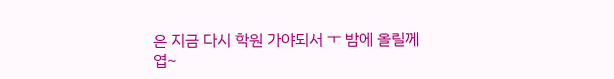은 지금 다시 학원 가야되서 ㅜ 밤에 올릴께엽~